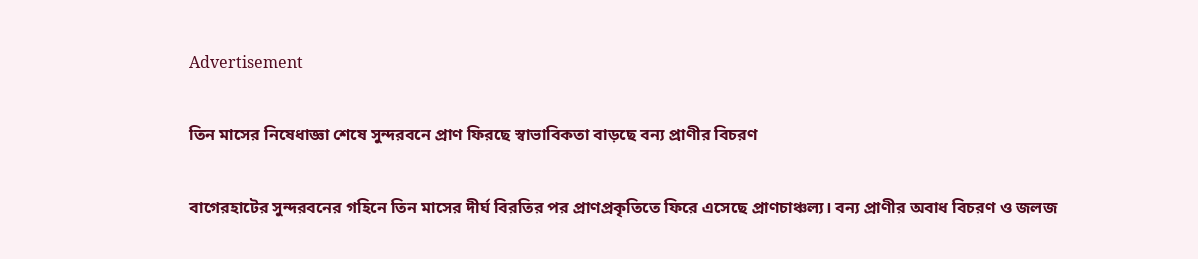Advertisement

তিন মাসের নিষেধাজ্ঞা শেষে সুন্দরবনে প্রাণ ফিরছে স্বাভাবিকতা বাড়ছে বন্য প্রাণীর বিচরণ

বাগেরহাটের সুন্দরবনের গহিনে তিন মাসের দীর্ঘ বিরতির পর প্রাণপ্রকৃতিতে ফিরে এসেছে প্রাণচাঞ্চল্য। বন্য প্রাণীর অবাধ বিচরণ ও জলজ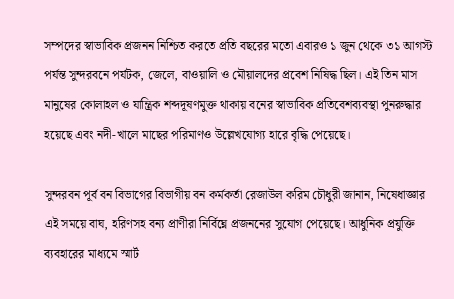সম্পদের স্বাভাবিক প্রজনন নিশ্চিত করতে প্রতি বছরের মতো এবারও ১ জুন থেকে ৩১ আগস্ট পর্যন্ত সুন্দরবনে পর্যটক, জেলে, বাওয়ালি ও মৌয়ালদের প্রবেশ নিষিদ্ধ ছিল। এই তিন মাস মানুষের কোলাহল ও যান্ত্রিক শব্দদূষণমুক্ত থাকায় বনের স্বাভাবিক প্রতিবেশব্যবস্থা পুনরুদ্ধার হয়েছে এবং নদী-খালে মাছের পরিমাণও উল্লেখযোগ্য হারে বৃদ্ধি পেয়েছে।

সুন্দরবন পূর্ব বন বিভাগের বিভাগীয় বন কর্মকর্তা রেজাউল করিম চৌধুরী জানান, নিষেধাজ্ঞার এই সময়ে বাঘ, হরিণসহ বন্য প্রাণীরা নির্বিঘ্নে প্রজননের সুযোগ পেয়েছে। আধুনিক প্রযুক্তি ব্যবহারের মাধ্যমে স্মার্ট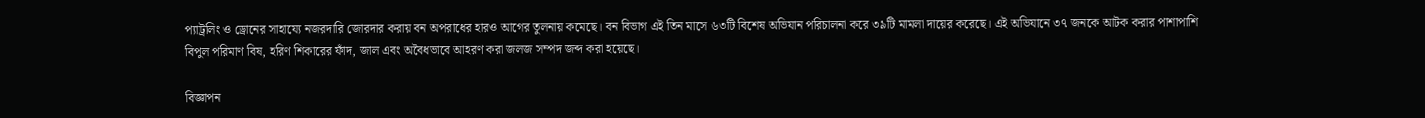প্যাট্রলিং ও ড্রোনের সাহায্যে নজরদারি জোরদার করায় বন অপরাধের হারও আগের তুলনায় কমেছে। বন বিভাগ এই তিন মাসে ৬৩টি বিশেষ অভিযান পরিচালনা করে ৩৯টি মামলা দায়ের করেছে। এই অভিযানে ৩৭ জনকে আটক করার পাশাপাশি বিপুল পরিমাণ বিষ, হরিণ শিকারের ফাঁদ, জাল এবং অবৈধভাবে আহরণ করা জলজ সম্পদ জব্দ করা হয়েছে।

বিজ্ঞাপন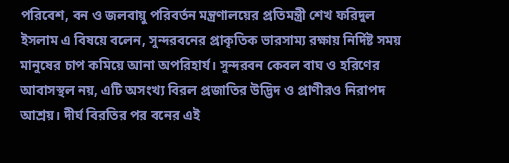পরিবেশ, বন ও জলবায়ু পরিবর্তন মন্ত্রণালয়ের প্রতিমন্ত্রী শেখ ফরিদুল ইসলাম এ বিষয়ে বলেন, সুন্দরবনের প্রাকৃতিক ভারসাম্য রক্ষায় নির্দিষ্ট সময় মানুষের চাপ কমিয়ে আনা অপরিহার্য। সুন্দরবন কেবল বাঘ ও হরিণের আবাসস্থল নয়, এটি অসংখ্য বিরল প্রজাতির উদ্ভিদ ও প্রাণীরও নিরাপদ আশ্রয়। দীর্ঘ বিরতির পর বনের এই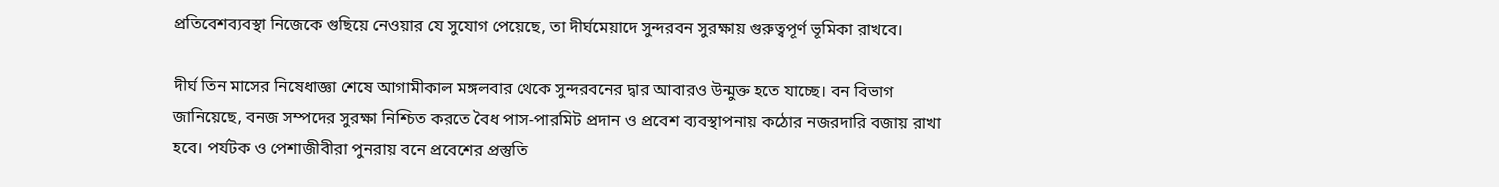প্রতিবেশব্যবস্থা নিজেকে গুছিয়ে নেওয়ার যে সুযোগ পেয়েছে, তা দীর্ঘমেয়াদে সুন্দরবন সুরক্ষায় গুরুত্বপূর্ণ ভূমিকা রাখবে।

দীর্ঘ তিন মাসের নিষেধাজ্ঞা শেষে আগামীকাল মঙ্গলবার থেকে সুন্দরবনের দ্বার আবারও উন্মুক্ত হতে যাচ্ছে। বন বিভাগ জানিয়েছে, বনজ সম্পদের সুরক্ষা নিশ্চিত করতে বৈধ পাস-পারমিট প্রদান ও প্রবেশ ব্যবস্থাপনায় কঠোর নজরদারি বজায় রাখা হবে। পর্যটক ও পেশাজীবীরা পুনরায় বনে প্রবেশের প্রস্তুতি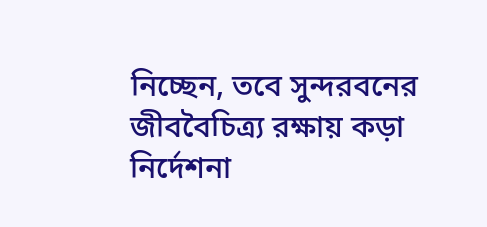নিচ্ছেন, তবে সুন্দরবনের জীববৈচিত্র্য রক্ষায় কড়া নির্দেশনা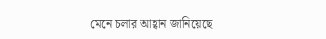মেনে চলার আহ্বান জানিয়েছে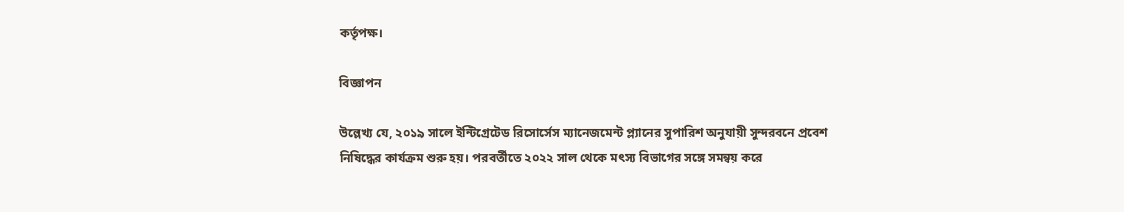কর্তৃপক্ষ।

বিজ্ঞাপন

উল্লেখ্য যে, ২০১৯ সালে ইন্টিগ্রেটেড রিসোর্সেস ম্যানেজমেন্ট প্ল্যানের সুপারিশ অনুযায়ী সুন্দরবনে প্রবেশ নিষিদ্ধের কার্যক্রম শুরু হয়। পরবর্তীতে ২০২২ সাল থেকে মৎস্য বিভাগের সঙ্গে সমন্বয় করে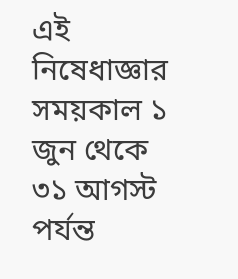এই নিষেধাজ্ঞার সময়কাল ১ জুন থেকে ৩১ আগস্ট পর্যন্ত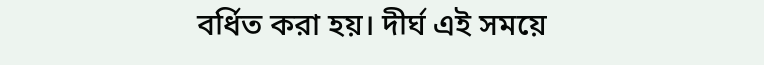বর্ধিত করা হয়। দীর্ঘ এই সময়ে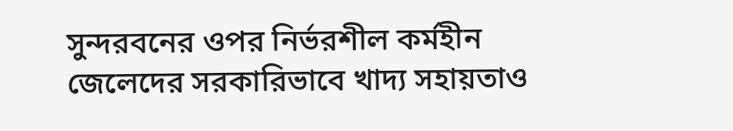সুন্দরবনের ওপর নির্ভরশীল কর্মহীন জেলেদের সরকারিভাবে খাদ্য সহায়তাও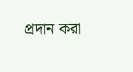প্রদান করা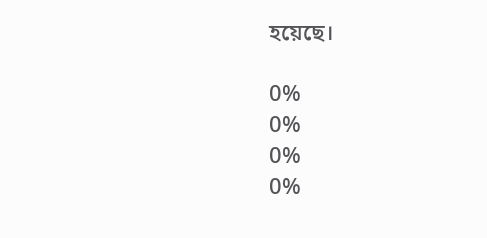হয়েছে।

0%
0%
0%
0%